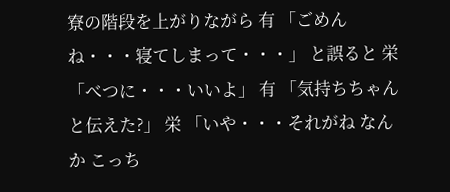寮の階段を上がりながら 有 「ごめんね・・・寝てしまって・・・」 と誤ると 栄 「べつに・・・いいよ」 有 「気持ちちゃんと伝えた?」 栄 「いや・・・それがね なんか こっち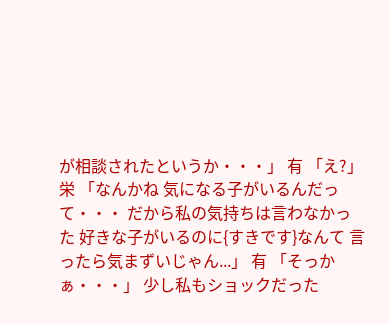が相談されたというか・・・」 有 「え?」 栄 「なんかね 気になる子がいるんだって・・・ だから私の気持ちは言わなかった 好きな子がいるのに{すきです}なんて 言ったら気まずいじゃん...」 有 「そっかぁ・・・」 少し私もショックだった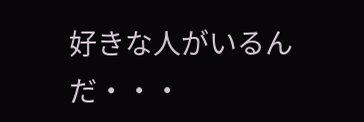好きな人がいるんだ・・・